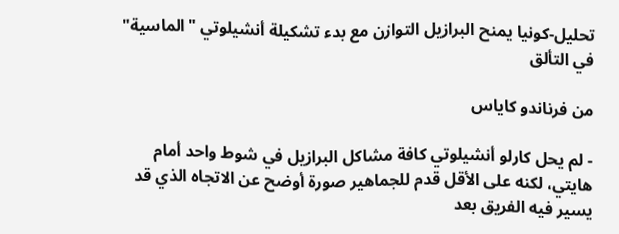تحليل-كونيا يمنح البرازيل التوازن مع بدء تشكيلة أنشيلوتي "الماسية" في التألق

من فرناندو كاياس

- لم يحل كارلو أنشيلوتي كافة مشاكل البرازيل في شوط واحد أمام هايتي، لكنه على الأقل قدم للجماهير صورة أوضح عن الاتجاه الذي قد يسير فيه الفريق بعد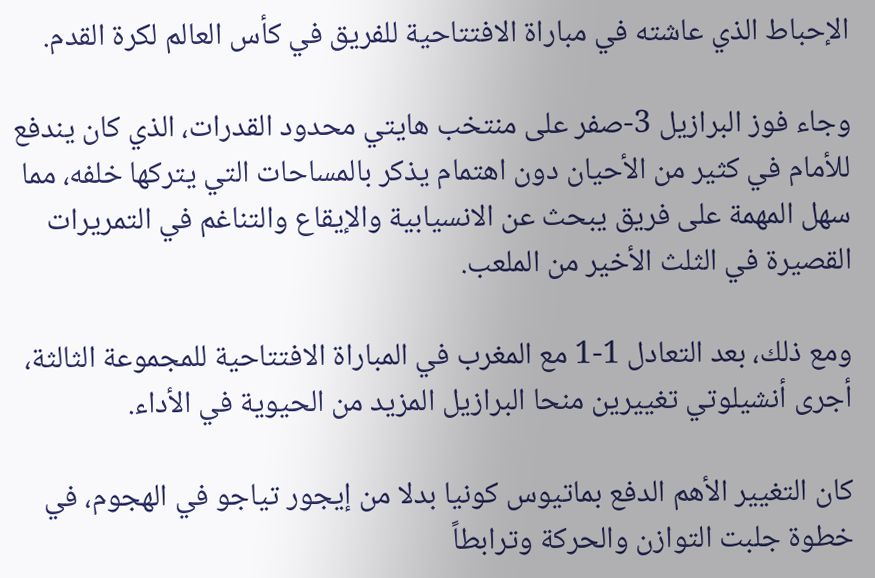الإحباط الذي عاشته في مباراة الافتتاحية للفريق في كأس العالم لكرة القدم.

وجاء فوز البرازيل 3-صفر على منتخب هايتي محدود القدرات، الذي كان يندفع للأمام في كثير من الأحيان دون اهتمام يذكر بالمساحات التي يتركها خلفه، مما سهل المهمة على فريق يبحث عن الانسيابية والإيقاع والتناغم في التمريرات القصيرة في الثلث الأخير من الملعب.

ومع ذلك، بعد التعادل 1-1 مع المغرب في المباراة الافتتاحية للمجموعة الثالثة، أجرى أنشيلوتي تغييرين منحا البرازيل المزيد من الحيوية في الأداء.

كان التغيير الأهم الدفع بماتيوس كونيا بدلا من إيجور تياجو في الهجوم، في خطوة جلبت التوازن والحركة وترابطاً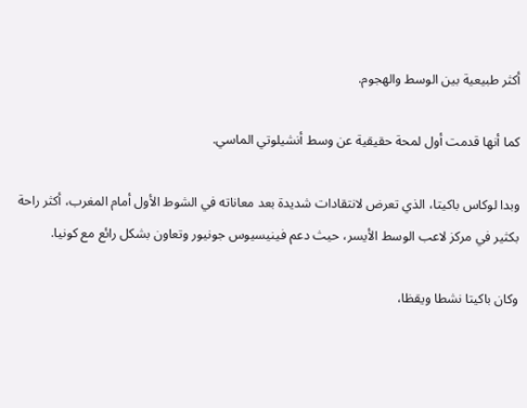أكثر طبيعية بين الوسط والهجوم.

كما أنها قدمت أول لمحة حقيقية عن وسط أنشيلوتي الماسي.

وبدا لوكاس باكيتا، الذي تعرض لانتقادات شديدة بعد معاناته في الشوط الأول أمام المغرب، أكثر راحة بكثير في مركز لاعب الوسط الأيسر، حيث دعم فينيسيوس جونيور وتعاون بشكل رائع مع كونيا.

وكان باكيتا نشطا ويقظا،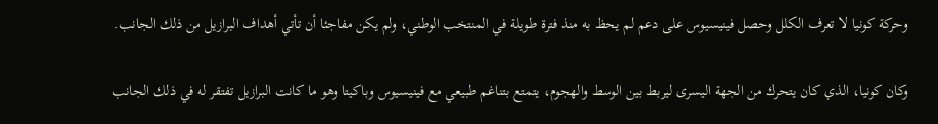وحركة كونيا لا تعرف الكلل وحصل فينيسيوس على دعم لم يحظ به منذ فترة طويلة في المنتخب الوطني، ولم يكن مفاجئا أن تأتي أهداف البرازيل من ذلك الجانب.

وكان كونيا، الذي كان يتحرك من الجهة اليسرى ليربط بين الوسط والهجوم، يتمتع بتناغم طبيعي مع فينيسيوس وباكيتا وهو ما كانت البرازيل تفتقر له في ذلك الجانب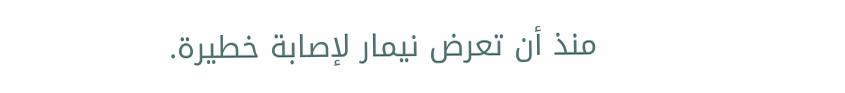منذ أن تعرض نيمار لإصابة خطيرة.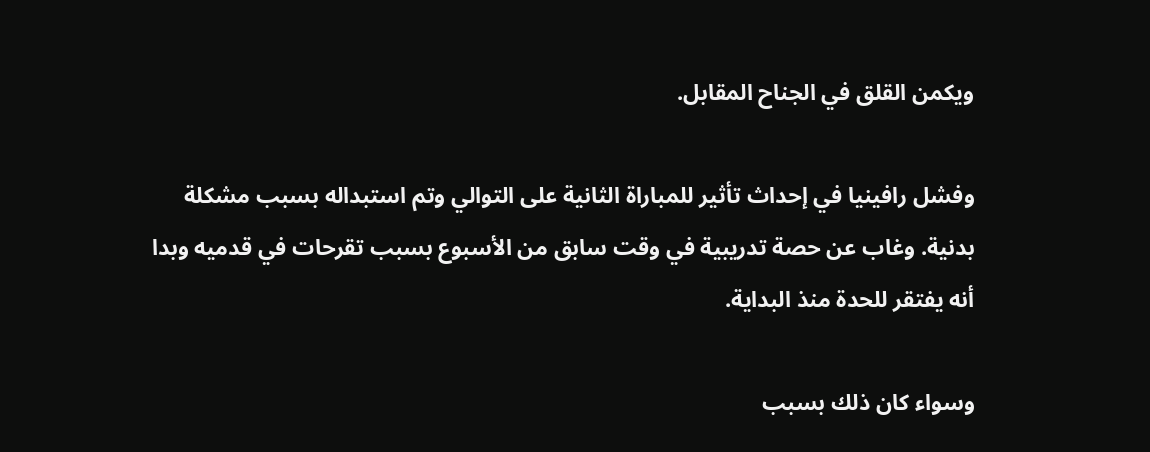ويكمن القلق في الجناح المقابل.

وفشل رافينيا في إحداث تأثير للمباراة الثانية على التوالي وتم استبداله بسبب مشكلة بدنية. وغاب عن حصة تدريبية في وقت سابق من الأسبوع بسبب تقرحات في قدميه وبدا أنه يفتقر للحدة منذ البداية.

وسواء كان ذلك بسبب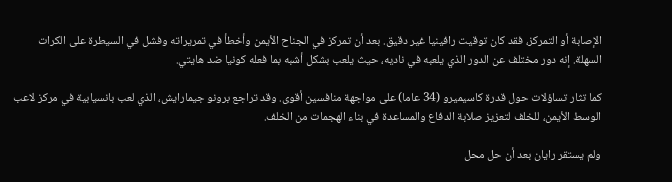الإصابة أو التمركز، فقد كان توقيت رافينيا غير دقيق. بعد أن تمركز في الجناح الأيمن وأخطأ في تمريراته وفشل في السيطرة على الكرات السهلة. إنه دور مختلف عن الدور الذي يلعبه في ناديه، حيث يلعب بشكل أشبه بما فعله كونيا ضد هايتي.

كما تثار تساؤلات حول قدرة كاسيميرو (34 عاما) على مواجهة منافسين أقوى. وقد تراجع برونو جيمارايش، الذي لعب بانسيابية في مركز لاعب الوسط الأيمن، للخلف لتعزيز صلابة الدفاع والمساعدة في بناء الهجمات من الخلف.

ولم يستقر رايان بعد أن حل محل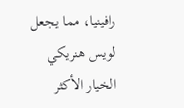رافينيا، مما يجعل لويس هنريكي الخيار الأكثر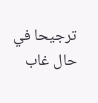ترجيحا في حال غاب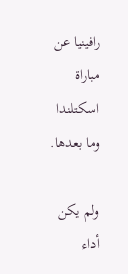رافينيا عن مباراة اسكتلندا وما بعدها.

ولم يكن أداء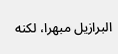البرازيل مبهرا، لكنه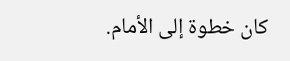كان خطوة إلى الأمام.